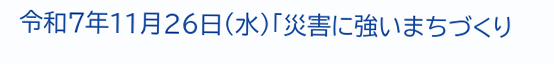令和7年11月26日(水)「災害に強いまちづくり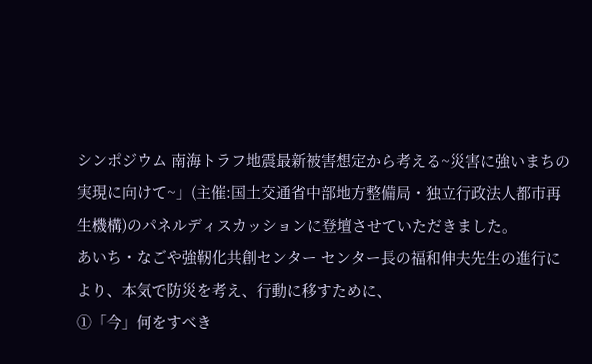シンポジウム 南海トラフ地震最新被害想定から考える~災害に強いまちの実現に向けて~」(主催:国土交通省中部地方整備局・独立行政法人都市再生機構)のパネルディスカッションに登壇させていただきました。
あいち・なごや強靭化共創センター センター長の福和伸夫先生の進行により、本気で防災を考え、行動に移すために、
①「今」何をすべき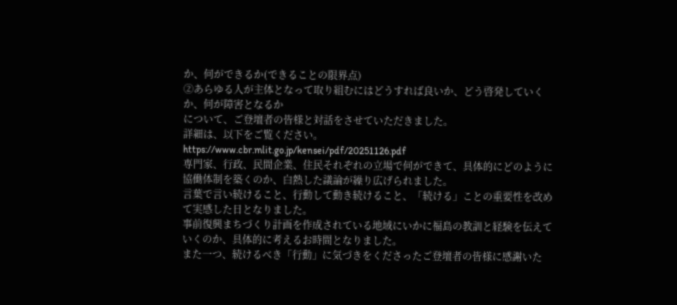か、何ができるか(できることの限界点)
②あらゆる人が主体となって取り組むにはどうすれば良いか、どう啓発していくか、何が障害となるか
について、ご登壇者の皆様と対話をさせていただきました。
詳細は、以下をご覧ください。
https://www.cbr.mlit.go.jp/kensei/pdf/20251126.pdf
専門家、行政、民間企業、住民それぞれの立場で何ができて、具体的にどのように協働体制を築くのか、白熱した議論が繰り広げられました。
言葉で言い続けること、行動して動き続けること、「続ける」ことの重要性を改めて実感した日となりました。
事前復興まちづくり計画を作成されている地域にいかに福島の教訓と経験を伝えていくのか、具体的に考えるお時間となりました。
また一つ、続けるべき「行動」に気づきをくださったご登壇者の皆様に感謝いた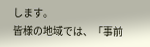します。
皆様の地域では、「事前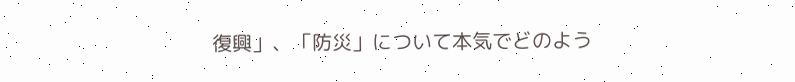復興」、「防災」について本気でどのよう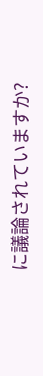に議論されていますか?